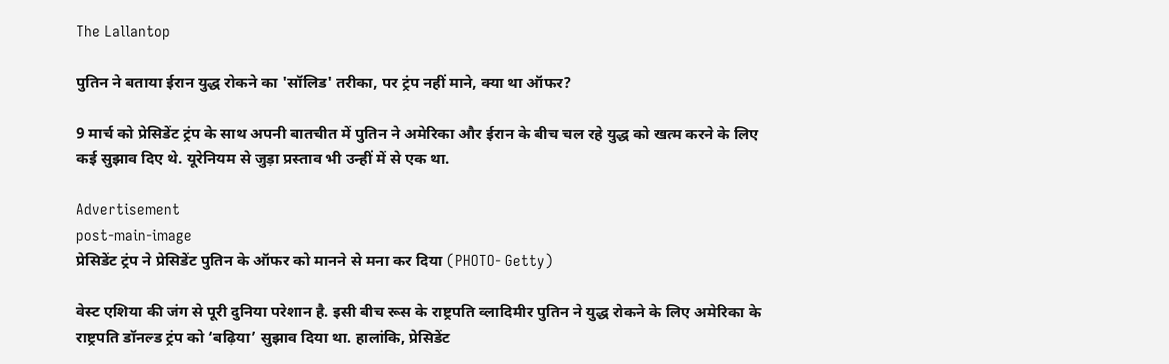The Lallantop

पुतिन ने बताया ईरान युद्ध रोकने का 'सॉलिड' तरीका, पर ट्रंप नहीं माने, क्या था ऑफर?

9 मार्च को प्रेसिडेंट ट्रंप के साथ अपनी बातचीत में पुतिन ने अमेरिका और ईरान के बीच चल रहे युद्ध को खत्म करने के लिए कई सुझाव दिए थे. यूरेनियम से जुड़ा प्रस्ताव भी उन्हीं में से एक था.

Advertisement
post-main-image
प्रेसिडेंट ट्रंप ने प्रेसिडेंट पुतिन के ऑफर को मानने से मना कर दिया (PHOTO- Getty)

वेस्ट एशिया की जंग से पूरी दुनिया परेशान है. इसी बीच रूस के राष्ट्रपति व्लादिमीर पुतिन ने युद्ध रोकने के लिए अमेरिका के राष्ट्रपति डॉनल्ड ट्रंप को ‘बढ़िया’ सुझाव दिया था. हालांकि, प्रेसिडेंट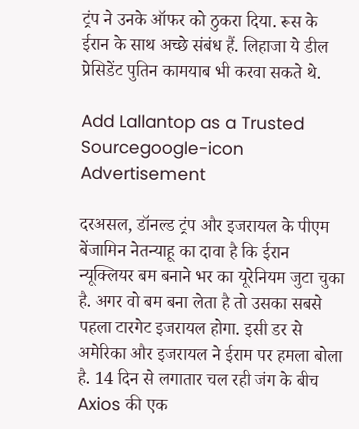ट्रंप ने उनके ऑफर को ठुकरा दिया. रूस के ईरान के साथ अच्छे संबंध हैं. लिहाजा ये डील प्रेसिडेंट पुतिन कामयाब भी करवा सकते थे.

Add Lallantop as a Trusted Sourcegoogle-icon
Advertisement

दरअसल, डॉनल्ड ट्रंप और इजरायल के पीएम बेंजामिन नेतन्याहू का दावा है कि ईरान न्यूक्लियर बम बनाने भर का यूरेनियम जुटा चुका है. अगर वो बम बना लेता है तो उसका सबसे पहला टारगेट इजरायल होगा. इसी डर से अमेरिका और इजरायल ने ईराम पर हमला बोला है. 14 दिन से लगातार चल रही जंग के बीच Axios की एक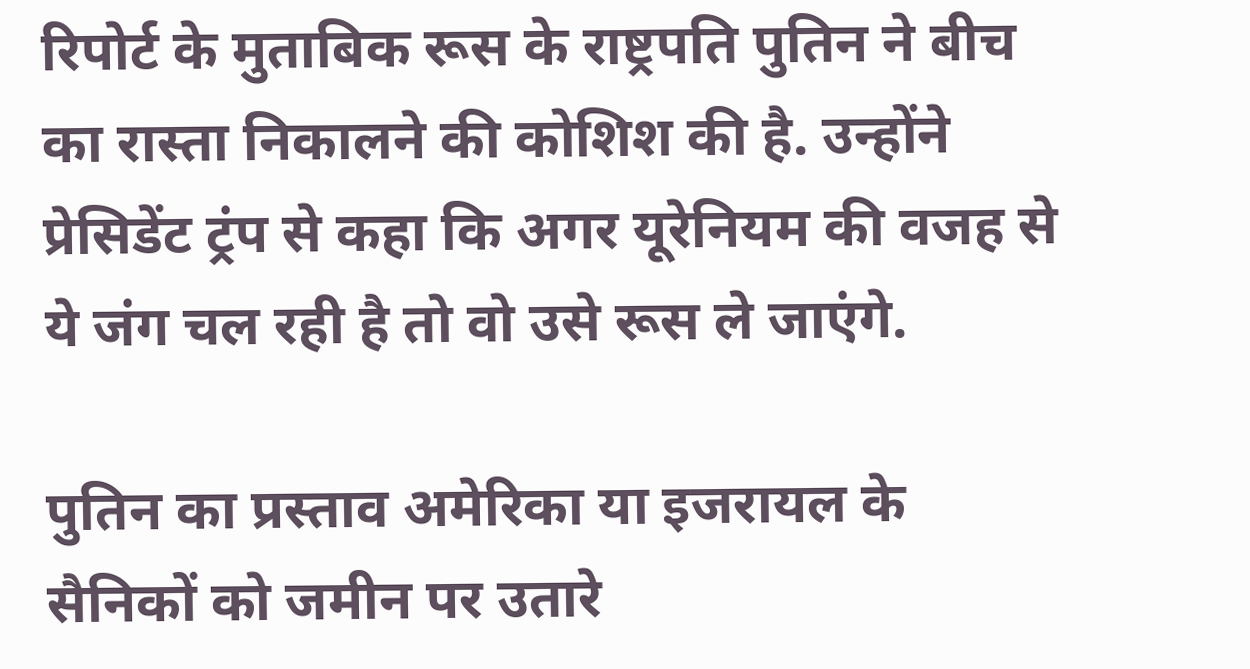रिपोर्ट के मुताबिक रूस के राष्ट्रपति पुतिन ने बीच का रास्ता निकालने की कोशिश की है. उन्होंने प्रेसिडेंट ट्रंप से कहा कि अगर यूरेनियम की वजह से ये जंग चल रही है तो वो उसे रूस ले जाएंगे.

पुतिन का प्रस्ताव अमेरिका या इजरायल के सैनिकों को जमीन पर उतारे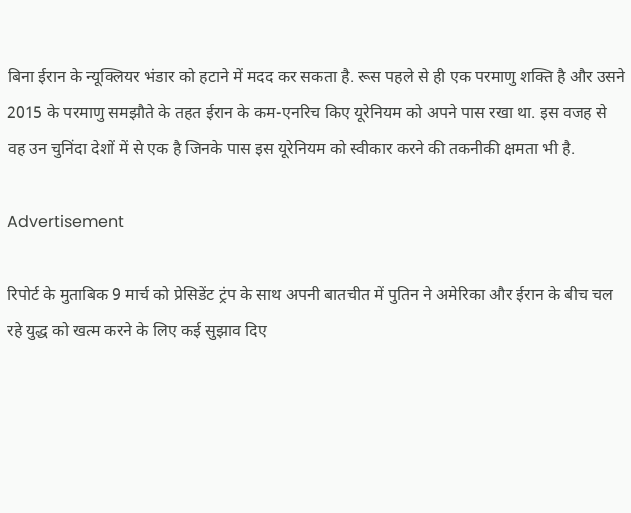बिना ईरान के न्यूक्लियर भंडार को हटाने में मदद कर सकता है. रूस पहले से ही एक परमाणु शक्ति है और उसने 2015 के परमाणु समझौते के तहत ईरान के कम-एनरिच किए यूरेनियम को अपने पास रखा था. इस वजह से वह उन चुनिंदा देशों में से एक है जिनके पास इस यूरेनियम को स्वीकार करने की तकनीकी क्षमता भी है.

Advertisement

रिपोर्ट के मुताबिक 9 मार्च को प्रेसिडेंट ट्रंप के साथ अपनी बातचीत में पुतिन ने अमेरिका और ईरान के बीच चल रहे युद्ध को खत्म करने के लिए कई सुझाव दिए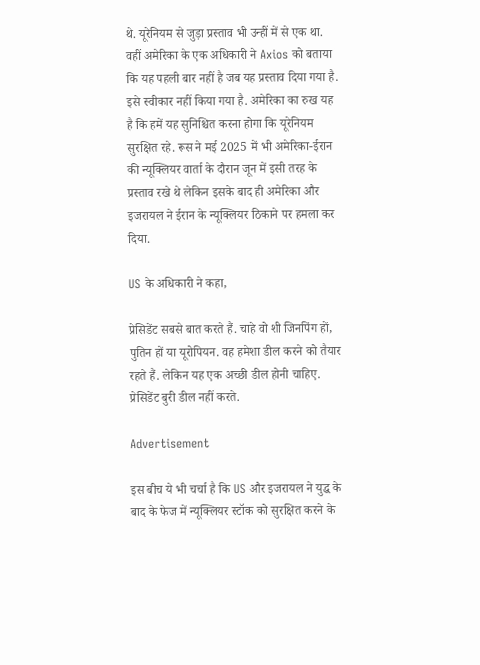थे. यूरेनियम से जुड़ा प्रस्ताव भी उन्हीं में से एक था. वहीं अमेरिका के एक अधिकारी ने Axios को बताया कि यह पहली बार नहीं है जब यह प्रस्ताव दिया गया है. इसे स्वीकार नहीं किया गया है. अमेरिका का रुख यह है कि हमें यह सुनिश्चित करना होगा कि यूरेनियम सुरक्षित रहे. रूस ने मई 2025 में भी अमेरिका-ईरान की न्यूक्लियर वार्ता के दौरान जून में इसी तरह के प्रस्ताव रखे थे लेकिन इसके बाद ही अमेरिका और इजरायल ने ईरान के न्यूक्लियर ठिकाने पर हमला कर दिया.

US के अधिकारी ने कहा,

प्रेसिडेंट सबसे बात करते हैं. चाहे वो शी जिनपिंग हों, पुतिन हों या यूरोपियन. वह हमेशा डील करने को तैयार रहते हैं. लेकिन यह एक अच्छी डील होनी चाहिए. प्रेसिडेंट बुरी डील नहीं करते.

Advertisement

इस बीच ये भी चर्चा है कि US और इजरायल ने युद्ध के बाद के फेज में न्यूक्लियर स्टॉक को सुरक्षित करने के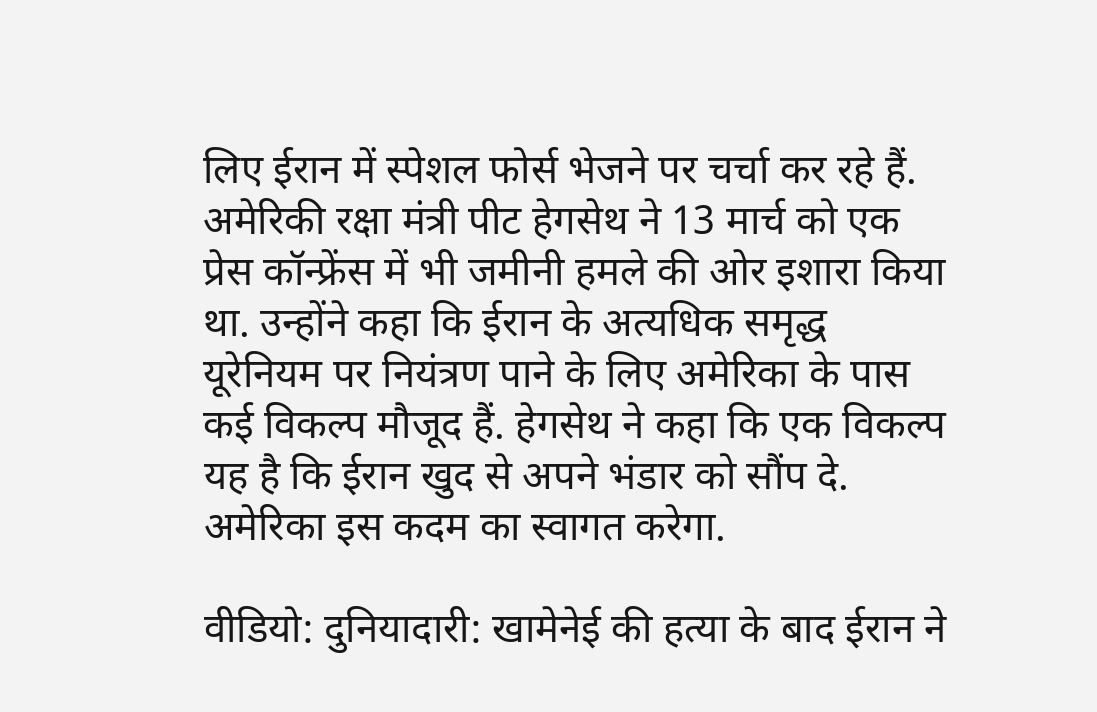लिए ईरान में स्पेशल फोर्स भेजने पर चर्चा कर रहे हैं. अमेरिकी रक्षा मंत्री पीट हेगसेथ ने 13 मार्च को एक प्रेस कॉन्फ्रेंस में भी जमीनी हमले की ओर इशारा किया था. उन्होंने कहा कि ईरान के अत्यधिक समृद्ध यूरेनियम पर नियंत्रण पाने के लिए अमेरिका के पास कई विकल्प मौजूद हैं. हेगसेथ ने कहा कि एक विकल्प यह है कि ईरान खुद से अपने भंडार को सौंप दे. अमेरिका इस कदम का स्वागत करेगा.

वीडियो: दुनियादारी: खामेनेई की हत्या के बाद ईरान ने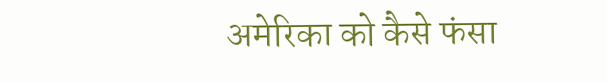अमेरिका को कैसे फंसा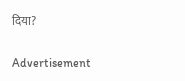दिया?

Advertisement